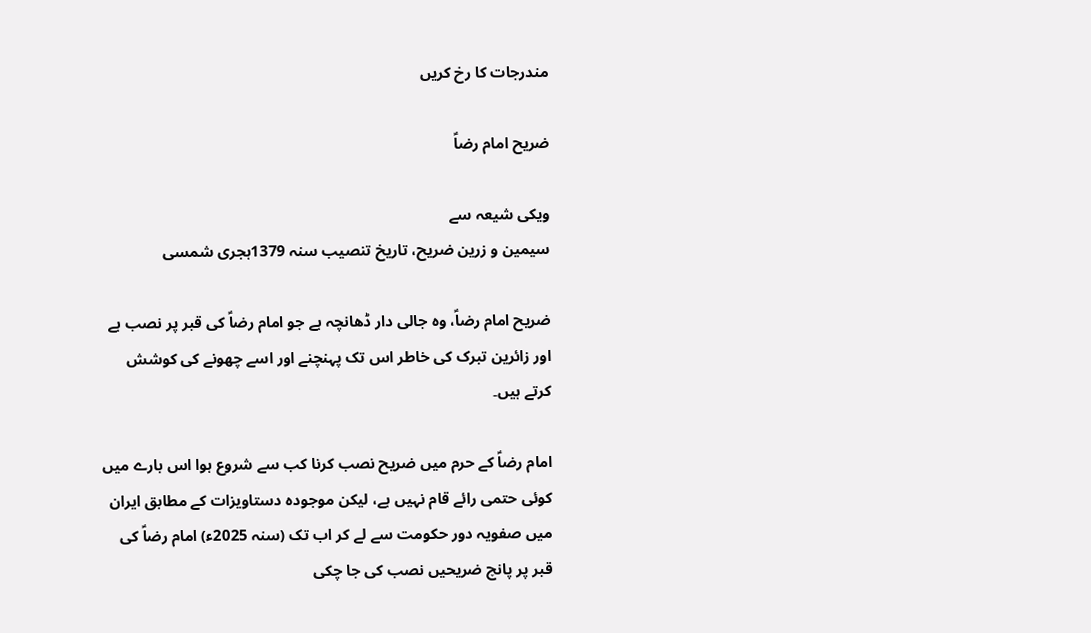مندرجات کا رخ کریں

ضریح امام رضاؑ

ویکی شیعہ سے
سیمین و زرین ضریح، تاریخ تنصیب سنہ 1379ہجری شمسی

ضریح امام رضاؑ، وہ جالی دار ڈھانچہ ہے جو امام رضاؑ کی قبر پر نصب ہے اور زائرین تبرک کی خاطر اس تک پہنچنے اور اسے چھونے کی کوشش کرتے ہیں۔

امام رضاؑ کے حرم میں ضریح نصب کرنا کب سے شروع ہوا اس بارے میں کوئی حتمی رائے قام نہیں ہے، لیکن موجودہ دستاویزات کے مطابق ایران میں صفویہ دور حکومت سے لے کر اب تک (سنہ 2025ء) امام رضاؑ کی قبر پر پانچ ضریحیں نصب کی جا چکی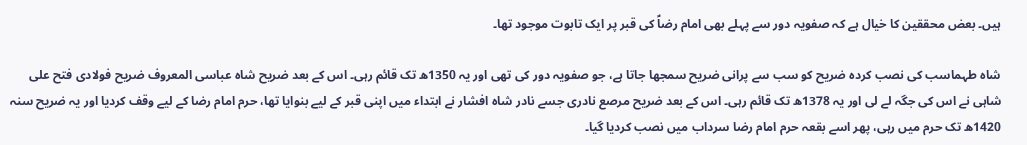ہیں۔ بعض محققین کا خیال ہے کہ صفویہ دور سے پہلے بھی امام رضاؑ کی قبر پر ایک تابوت موجود تھا۔

شاہ طہماسب کی نصب کردہ ضریح کو سب سے پرانی ضریح سمجھا جاتا ہے، جو صفویہ دور کی تھی اور یہ 1350ھ تک قائم رہی۔ اس کے بعد ضریح شاہ عباسی المعروف ضریح فولادی فتح علی شاہی نے اس کی جگہ لے لی اور یہ 1378ھ تک قائم رہی۔ اس کے بعد ضریح مرصع نادری جسے نادر شاہ افشار نے ابتداء میں اپنی قبر کے لیے بنوایا تھا، حرم امام رضا کے لیے وقف کردیا اور یہ ضریح سنہ 1420ھ تک حرم میں رہی، پھر اسے بقعہ حرم امام رضا سرداب میں نصب کردیا گیا۔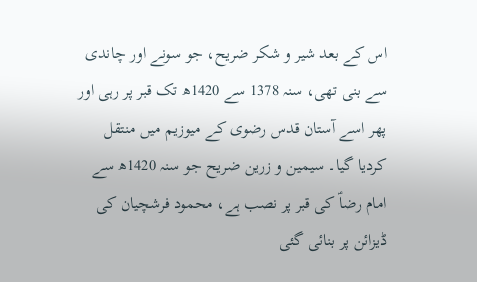اس کے بعد شیر و شکر ضریح، جو سونے اور چاندی سے بنی تھی، سنہ 1378 سے 1420ھ تک قبر پر رہی اور پھر اسے آستان قدس رضوی کے میوزیم میں منتقل کردیا گیا۔ سیمین و زرین ضریح جو سنہ 1420ھ سے امام رضاؑ کی قبر پر نصب ہے، محمود فرشچیان کی ڈیزائن پر بنائی گئی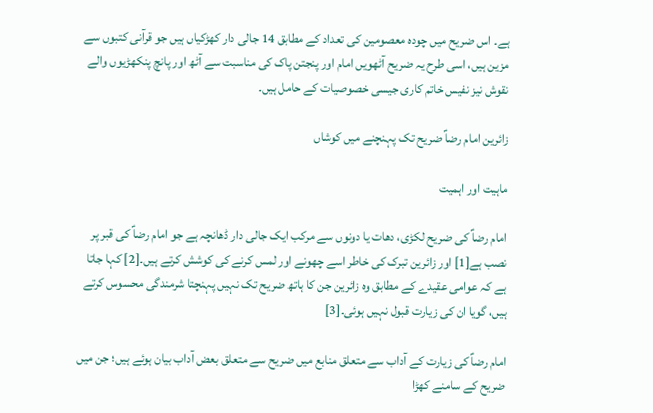ہے۔ اس ضریح میں چودہ معصومین کی تعداد کے مطابق 14 جالی دار کھڑکیاں ہیں جو قرآنی کتبوں سے مزین ہیں، اسی طرح یہ ضریح آٹھویں امام اور پنجتن پاک کی مناسبت سے آٹھ اور پانچ پنکھڑیوں والے نقوش نیز نفیس خاتم کاری جیسی خصوصیات کے حامل ہیں۔

زائرین امام رضاؑ ضریح تک پہنچنے میں کوشاں

ماہیت اور اہمیت

امام رضاؑ کی ضریح لکڑی، دھات یا دونوں سے مرکب ایک جالی دار ڈھانچہ ہے جو امام رضاؑ کی قبر پر نصب ہے[1] اور زائرین تبرک کی خاطر اسے چھونے اور لمس کرنے کی کوشش کرتے ہیں۔[2] کہا جاتا ہے کہ عوامی عقیدے کے مطابق وہ زائرین جن کا ہاتھ ضریح تک نہیں پہنچتا شرمندگی محسوس کرتے ہیں، گویا ان کی زیارت قبول نہیں ہوئی۔[3]

امام رضاؑ کی زیارت کے آداب سے متعلق منابع میں ضریح سے متعلق بعض آداب بیان ہوئے ہیں؛ جن میں ضریح کے سامنے کھڑا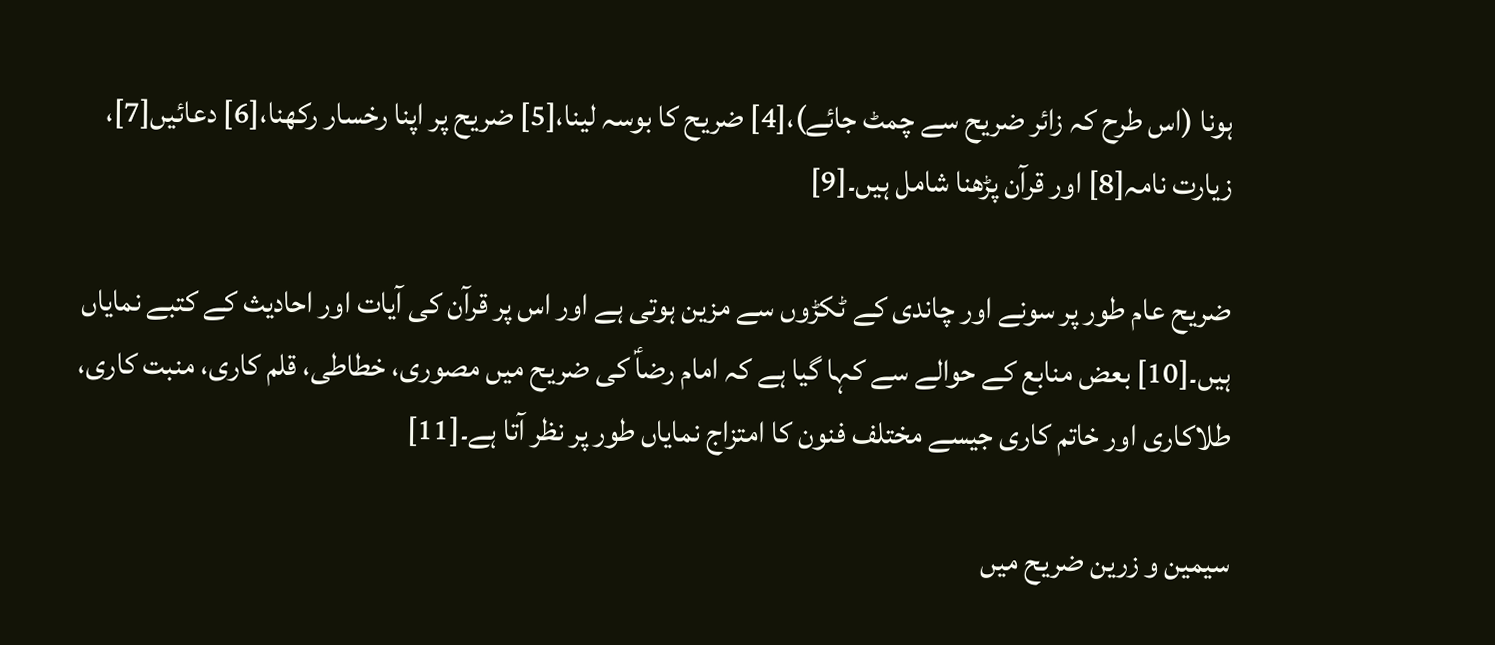ہونا (اس طرح کہ زائر ضریح سے چمٹ جائے)،[4] ضریح کا بوسہ لینا،[5] ضریح پر اپنا رخسار رکھنا،[6] دعائیں[7]، زیارت نامہ[8] اور قرآن پڑھنا شامل ہیں۔[9]

ضریح عام طور پر سونے اور چاندی کے ٹکڑوں سے مزین ہوتی ہے اور اس پر قرآن کی آیات اور احادیث کے کتبے نمایاں ہیں۔[10] بعض منابع کے حوالے سے کہا گیا ہے کہ امام رضاؑ کی ضریح میں مصوری، خطاطی، قلم کاری، منبت کاری، طلاکاری اور خاتم کاری جیسے مختلف فنون کا امتزاج نمایاں طور پر نظر آتا ہے۔[11]

سیمین و زرین ضریح میں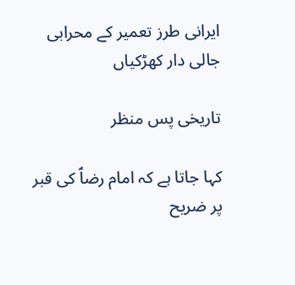ایرانی طرز تعمیر کے محرابی جالی دار کھڑکیاں

تاریخی پس منظر

کہا جاتا ہے کہ امام رضاؑ کی قبر پر ضریح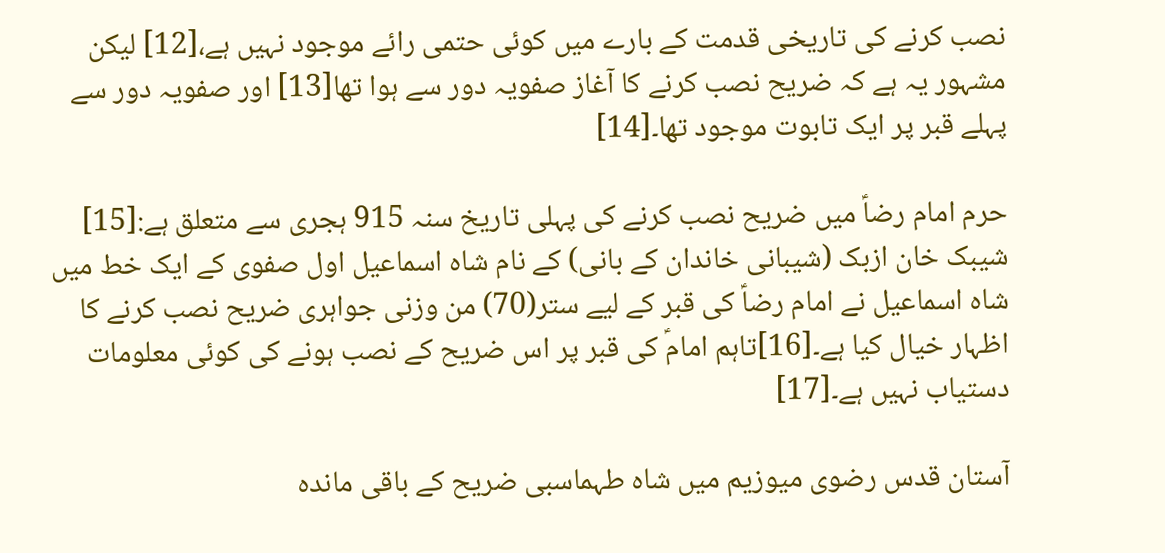نصب کرنے کی تاریخی قدمت کے بارے میں کوئی حتمی رائے موجود نہیں ہے،[12] لیکن مشہور یہ ہے کہ ضریح نصب کرنے کا آغاز صفویہ دور سے ہوا تھا[13] اور صفویہ دور سے پہلے قبر پر ایک تابوت موجود تھا۔[14]

حرم امام رضاؑ میں ضریح نصب کرنے کی پہلی تاریخ سنہ 915 ہجری سے متعلق ہے:[15] شیبک خان ازبک (شیبانی خاندان کے بانی) کے نام شاہ اسماعیل اول صفوی کے ایک خط میں شاہ اسماعیل نے امام رضاؑ کی قبر کے لیے ستر(70) من وزنی جواہری ضریح نصب کرنے کا اظہار خیال کیا ہے۔[16]تاہم امامؑ کی قبر پر اس ضریح کے نصب ہونے کی کوئی معلومات دستیاب نہیں ہے۔[17]

آستان قدس رضوی میوزیم میں شاہ طہماسبی ضریح کے باقی ماندہ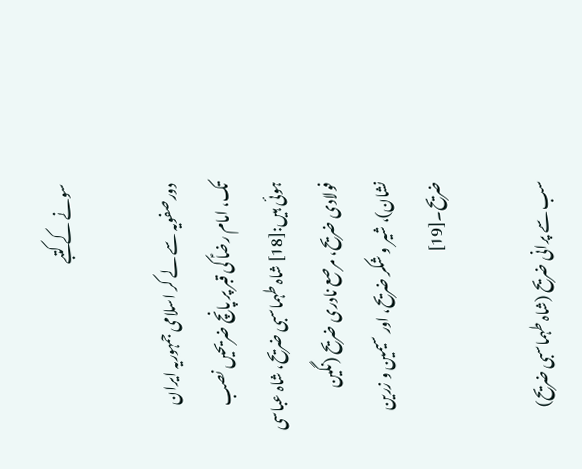سونے کے کتبے

دورصفویہ سے لے کر اسلامی جمہوریہ ایران تک، امام رضاؑ کی قبر پر پانچ ضریحیں نصب ہوئی ہیں:[18] شاہ طہماسبی ضریح، شاہ عباسی فولادی ضریح، مرصع نادری ضریح (نگین نشان)، شیر و شکر ضریح، اور سیمین و زرین ضریح۔[19]

سب سے پرانی ضریح (شاہ طہماسبی ضریح)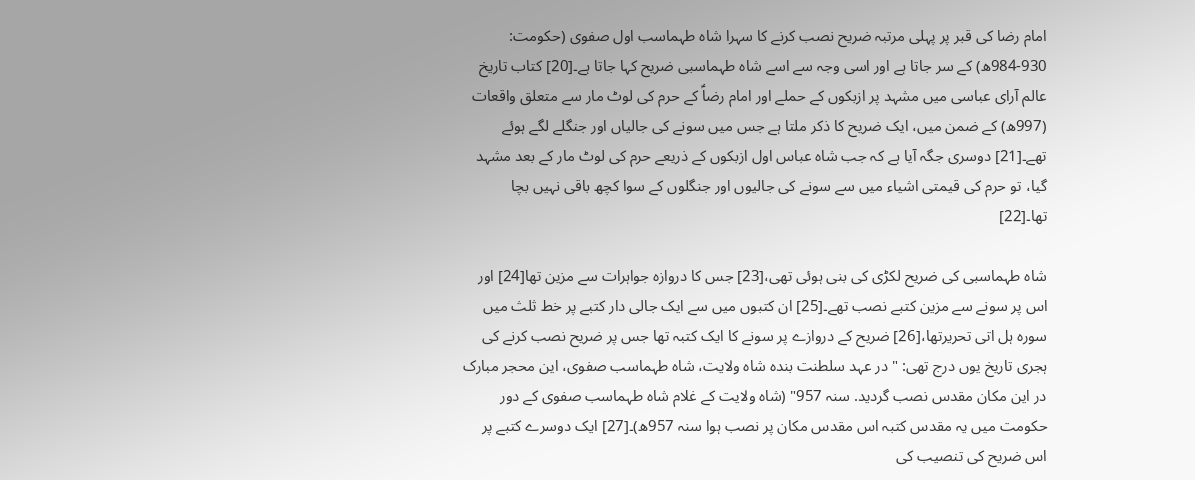امام رضا کی قبر پر پہلی مرتبہ ضریح نصب کرنے کا سہرا شاہ طہماسب اول صفوی (حکومت: 930-984ھ) کے سر جاتا ہے اور اسی وجہ سے اسے شاہ طہماسبی ضریح کہا جاتا ہے۔[20] کتاب تاریخ عالم آرای عباسی میں مشہد پر ازبکوں کے حملے اور امام رضاؑ کے حرم کی لوٹ مار سے متعلق واقعات (997ھ) کے ضمن میں، ایک ضریح کا ذکر ملتا ہے جس میں سونے کی جالیاں اور جنگلے لگے ہوئے تھے۔[21] دوسری جگہ آیا ہے کہ جب شاہ عباس اول ازبکوں کے ذریعے حرم کی لوٹ مار کے بعد مشہد گیا، تو حرم کی قیمتی اشیاء میں سے سونے کی جالیوں اور جنگلوں کے سوا کچھ باقی نہیں بچا تھا۔[22]

شاہ طہماسبی کی ضریح لکڑی کی بنی ہوئی تھی،[23] جس کا دروازہ جواہرات سے مزین تھا[24] اور اس پر سونے سے مزین کتبے نصب تھے۔[25] ان کتبوں میں سے ایک جالی دار کتبے پر خط ثلث میں سورہ ہل اتی تحریرتھا،[26] ضریح کے دروازے پر سونے کا ایک کتبہ تھا جس پر ضریح نصب کرنے کی ہجری تاریخ یوں درج تھی: "در عہد سلطنت بندہ شاہ ولایت، شاہ طہماسب صفوی، این محجر مبارک در این مکان مقدس نصب گردید. سنہ 957" (شاہ ولایت کے غلام شاہ طہماسب صفوی کے دور حکومت میں یہ مقدس کتبہ اس مقدس مکان پر نصب ہوا سنہ 957ھ)۔[27] ایک دوسرے کتبے پر اس ضریح کی تنصیب کی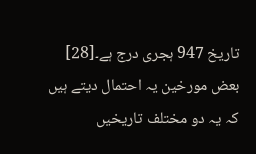تاریخ 947 ہجری درج ہے۔[28] بعض مورخین یہ احتمال دیتے ہیں کہ یہ دو مختلف تاریخیں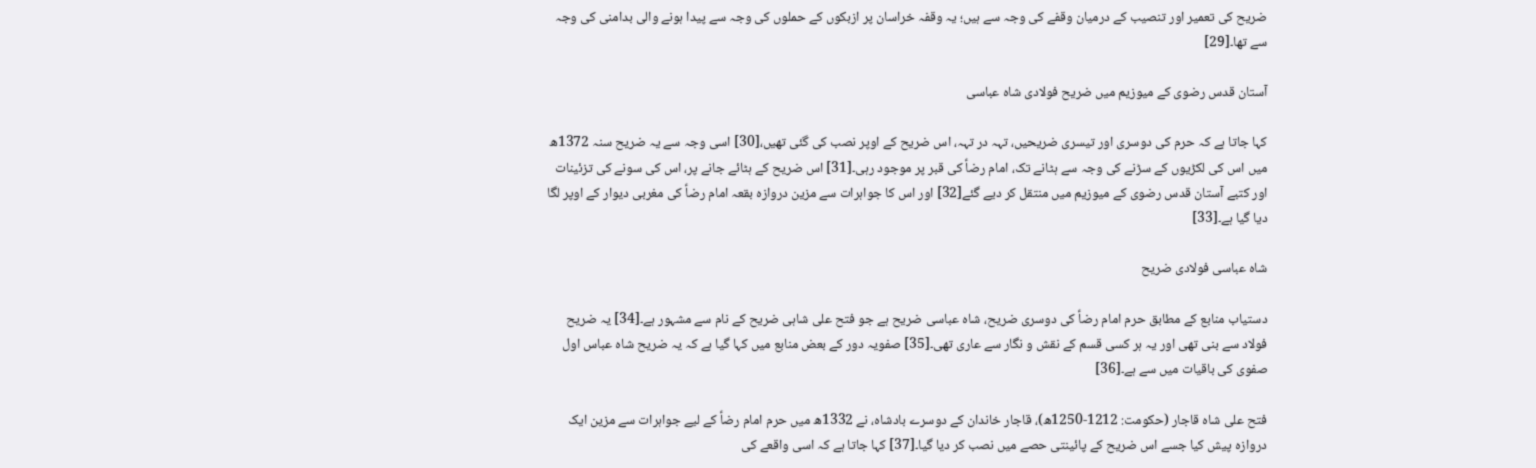ضریح کی تعمیر اور تنصیب کے درمیان وقفے کی وجہ سے ہیں؛ یہ وقفہ خراسان پر ازبکوں کے حملوں کی وجہ سے پیدا ہونے والی بدامنی کی وجہ سے تھا۔[29]

آستان قدس رضوی کے میوزیم میں ضریح فولادی شاہ‌ عباسی

کہا جاتا ہے کہ حرم کی دوسری اور تیسری ضریحیں، تہہ در تہہ، اس ضریح کے اوپر نصب کی گئی تھیں،[30] اسی وجہ سے یہ ضریح سنہ 1372ھ میں اس کی لکڑیوں کے سڑنے کی وجہ سے ہٹانے تک، امام رضاؑ کی قبر پر موجود رہی۔[31] اس ضریح کے ہٹائے جانے پر، اس کی سونے کی تزئینات اور کتبے آستان قدس رضوی کے میوزیم میں منتقل کر دیے گئے[32] اور اس کا جواہرات سے مزین دروازہ بقعہ امام رضاؑ کی مغربی دیوار کے اوپر لگا دیا گیا ہے۔[33]

شاہ عباسی فولادی ضریح

دستیاب منابع کے مطابق حرم امام رضاؑ کی دوسری ضریح، شاہ عباسی ضریح ہے جو فتح علی شاہی ضریح کے نام سے مشہور ہے۔[34] یہ ضریح فولاد سے بنی تھی اور یہ ہر کسی قسم کے نقش و نگار سے عاری تھی۔[35] صفویہ دور کے بعض منابع میں کہا گیا ہے کہ یہ ضریح شاہ عباس اول صفوی کی باقیات میں سے ہے۔[36]

فتح علی شاہ قاجار (حکومت: 1212-1250ھ)، قاجار خاندان کے دوسرے بادشاہ، نے 1332ھ میں حرم امام رضاؑ کے لیے جواہرات سے مزین ایک دروازہ پیش کیا جسے اس ضریح کے پائینتی حصے میں نصب کر دیا گیا۔[37] کہا جاتا ہے کہ اسی واقعے کی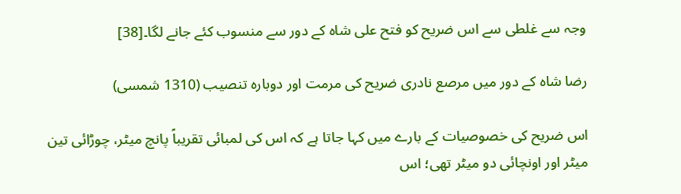وجہ سے غلطی سے اس ضریح کو فتح علی شاہ کے دور سے منسوب کئے جانے لگا۔[38]

رضا شاہ کے دور میں مرصع نادری ضریح کی مرمت اور دوبارہ تنصیب (1310 شمسی)

اس ضریح کی خصوصیات کے بارے میں کہا جاتا ہے کہ اس کی لمبائی تقریباً پانچ میٹر، چوڑائی تین میٹر اور اونچائی دو میٹر تھی؛ اس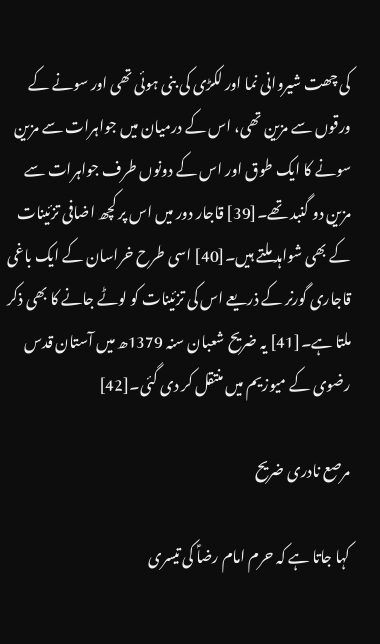کی چھت شیروانی نما اور لکڑی کی بنی ہوئی تھی اور سونے کے ورقوں سے مزین تھی، اس کے درمیان میں جواہرات سے مزین سونے کا ایک طوق اور اس کے دونوں طرف جواہرات سے مزین دو گنبد تھے۔[39] قاجار دور میں اس پر کچھ اضافی تزئینات کے بھی شواہد ملتے ہیں۔[40] اسی طرح خراسان کے ایک باغی قاجاری گورنر کے ذریعے اس کی تزئینات کو لوٹے جانے کا بھی ذکر ملتا ہے۔[41] یہ ضریح شعبان سنہ 1379ھ میں آستان قدس رضوی کے میوزیم میں منتقل کر دی گئی۔[42]

مرصع نادری ضریح

کہا جاتا ہے کہ حرم امام رضاؑ کی تیسری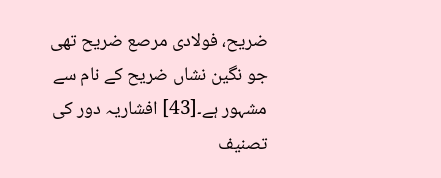ضریح، فولادی مرصع ضریح تھی جو نگین‌ نشاں ضریح کے نام سے مشہور ہے۔[43] افشاریہ دور کی تصنیف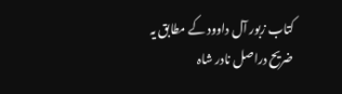کتاب زبور آل داوود کے مطابق یہ ضریح دراصل نادر شاہ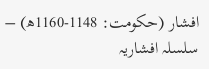افشار (حکومت: 1148-1160ھ) – سلسلہ افشاریہ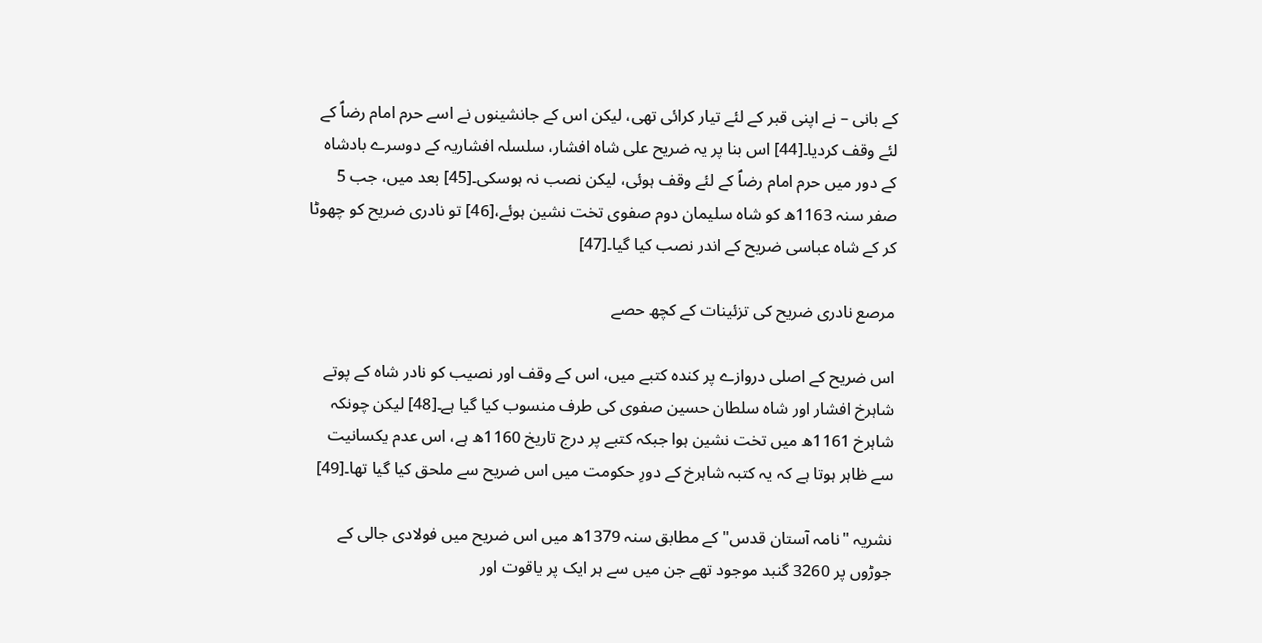کے بانی – نے اپنی قبر کے لئے تیار کرائی تھی، لیکن اس کے جانشینوں نے اسے حرم امام رضاؑ کے لئے وقف کردیا۔[44] اس بنا پر یہ ضریح علی‌ شاہ افشار، سلسلہ افشاریہ کے دوسرے بادشاہ کے دور میں حرم امام رضاؑ کے لئے وقف ہوئی، لیکن نصب نہ ہوسکی۔[45] بعد میں، جب 5 صفر سنہ 1163ھ کو شاہ سلیمان دوم صفوی تخت نشین ہوئے،[46] تو نادری ضریح کو چھوٹا کر کے شاہ عباسی ضریح کے اندر نصب کیا گیا۔[47]

مرصع نادری ضریح کی تزئینات کے کچھ حصے

اس ضریح کے اصلی دروازے پر کندہ کتبے میں، اس کے وقف اور نصیب کو نادر شاہ کے پوتے شاہرخ افشار اور شاہ سلطان حسین صفوی کی طرف منسوب کیا گیا ہے۔[48] لیکن چونکہ شاہرخ 1161ھ میں تخت نشین ہوا جبکہ کتبے پر درج تاریخ 1160ھ ہے، اس عدم یکسانیت سے ظاہر ہوتا ہے کہ یہ کتبہ شاہرخ کے دورِ حکومت میں اس ضریح سے ملحق کیا گیا تھا۔[49]

نشریہ "نامہ آستان قدس" کے مطابق سنہ 1379ھ میں اس ضریح میں فولادی جالی کے جوڑوں پر 3260 گنبد موجود تھے جن میں سے ہر ایک پر یاقوت اور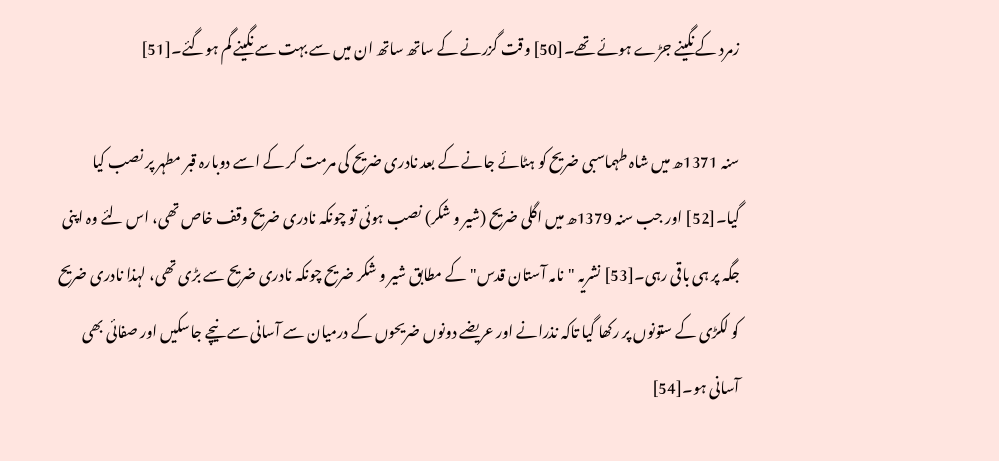زمرد کے نگینے جڑے ہوئے تھے۔[50] وقت گزرنے کے ساتھ ساتھ ان میں سے بہت سے نگینے گم ہوگئے۔[51]

سنہ 1371ھ میں شاہ طہماسبی ضریح کو ہٹائے جانے کے بعد نادری ضریح کی مرمت کر کے اسے دوبارہ قبر مطہر پر نصب کیا گیا۔[52] اور جب سنہ 1379ھ میں اگلی ضریح (شیر و شکر) نصب ہوئی تو چونکہ نادری ضریح وقف خاص تھی، اس لئے وہ اپنی جگہ پر ہی باقی رہی۔[53] نشریہ "نامہ آستان قدس" کے مطابق شیر و شکر ضریح چونکہ نادری ضریح سے بڑی تھی، لہذا نادری ضریح کو لکڑی کے ستونوں پر رکھا گیا تاکہ نذرانے اور عریضے دونوں ضریحوں کے درمیان سے آسانی سے نیچے جاسکیں اور صفائی بھی آسانی ہو۔[54]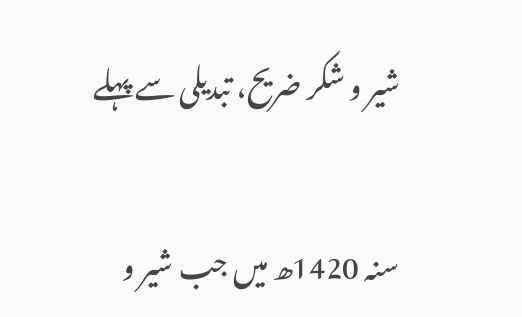شیر و شکر ضریح، تبدیلی سے پہلے

سنہ 1420ھ میں جب شیر و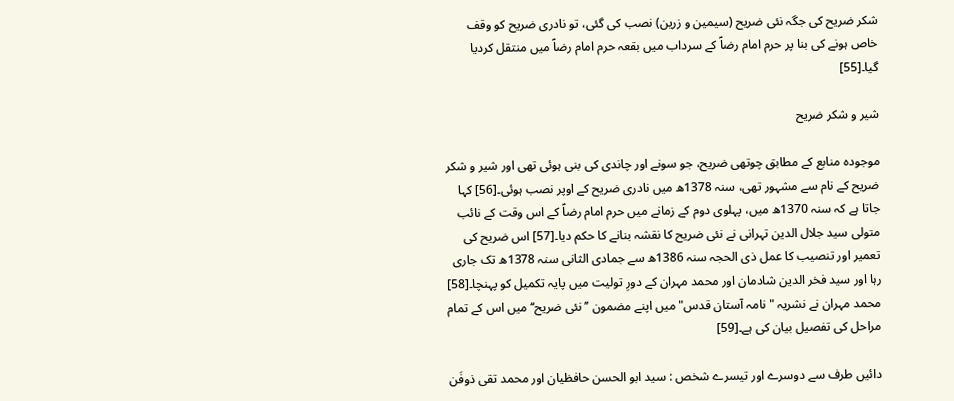شکر ضریح کی جگہ نئی ضریح (سیمین و زرین) نصب کی گئی، تو نادری ضریح کو وقف خاص ہونے کی بنا پر حرم امام رضاؑ کے سرداب میں بقعہ حرم امام رضاؑ میں منتقل کردیا گیا۔[55]

شیر و شکر ضریح

موجودہ منابع کے مطابق چوتھی ضریح، جو سونے اور چاندی کی بنی ہوئی تھی اور شیر و شکر ضریح کے نام سے مشہور تھی، سنہ 1378ھ میں نادری ضریح کے اوپر نصب ہوئی۔[56] کہا جاتا ہے کہ سنہ 1370ھ میں، پہلوی دوم کے زمانے میں حرم امام رضاؑ کے اس وقت کے نائب متولی سید جلال‌ الدین تہرانی نے نئی ضریح کا نقشہ بنانے کا حکم دیا۔[57] اس ضریح کی تعمیر اور تنصیب کا عمل ذی الحجہ سنہ 1386ھ سے جمادی الثانی سنہ 1378ھ تک جاری رہا اور سید فخر الدین شادمان اور محمد مہران کے دورِ تولیت میں پایہ تکمیل کو پہنچا۔[58] محمد مہران نے نشریہ "نامہ آستان قدس" میں اپنے مضمون ’’نئی ضریح‘‘ میں اس کے تمام مراحل کی تفصیل بیان کی ہے۔[59]

دائیں طرف سے دوسرے اور تیسرے شخص : سید ابو الحسن حافظیان اور محمد تقی ذوفَن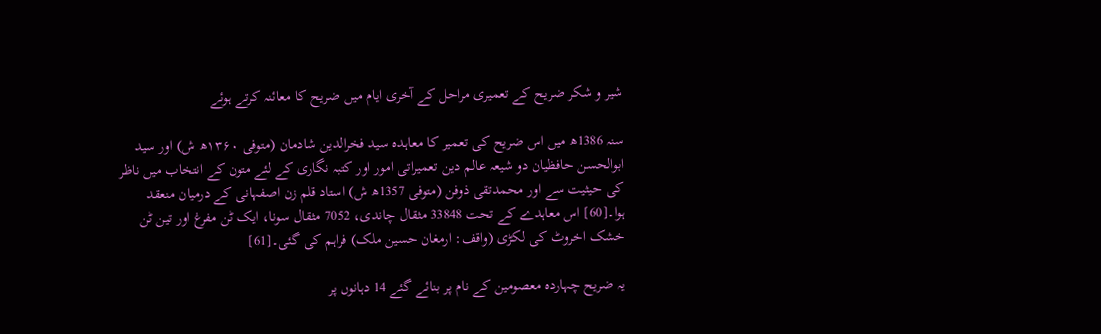شیر و شکر ضریح کے تعمیری مراحل کے آخری ایام میں ضریح کا معائنہ کرتے ہوئے

سنہ 1386ھ میں اس ضریح کی تعمیر کا معاہدہ سید فخرالدین شادمان (متوفی ۱۳۶۰ھ ش) اور سید ابوالحسن حافظیان دو شیعہ عالم دین تعمیراتی امور اور کتبہ‌ نگاری کے لئے متون کے انتخاب میں ناظر کی حیثیت سے اور محمدتقی ذوفن (متوفی 1357ھ ش) استاد قلم‌ زن اصفہانی کے درمیان منعقد ہوا۔[60] اس معاہدے کے تحت 33848 مثقال چاندی، 7052 مثقال سونا، ایک ٹن مفرغ اور تین ٹن خشک اخروٹ کی لکڑی (واقف: ارمغان حسین ملک) فراہم کی گئی۔[61]

یہ ضریح چہاردہ معصومین کے نام پر بنائے گئے 14 دہانوں پر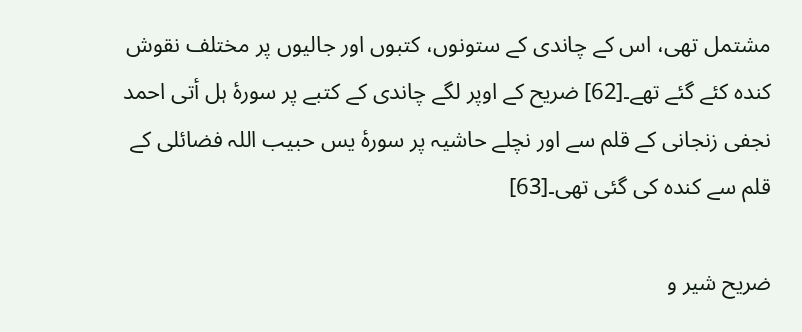مشتمل تھی، اس کے چاندی کے ستونوں، کتبوں اور جالیوں پر مختلف نقوش کندہ کئے گئے تھے۔[62] ضریح کے اوپر لگے چاندی کے کتبے پر سورۂ ہل أتی احمد نجفی زنجانی کے قلم سے اور نچلے حاشیہ پر سورۂ یس حبیب‌ اللہ فضائلی کے قلم سے کندہ کی گئی تھی۔[63]

ضریح شیر و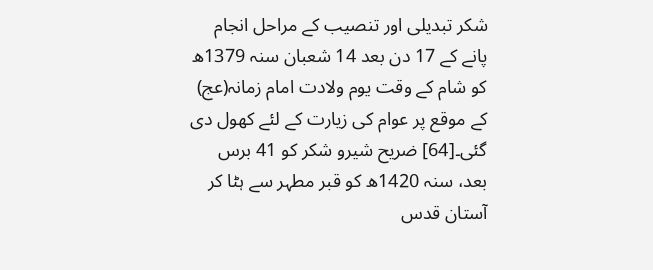شکر تبدیلی اور تنصیب کے مراحل انجام پانے کے 17 دن بعد 14 شعبان سنہ 1379ھ کو شام کے وقت یوم ولادت امام زمانہ(عج) کے موقع پر عوام کی زیارت کے لئے کھول دی گئی۔[64] ضریح شیرو شکر کو 41 برس بعد، سنہ 1420ھ کو قبر مطہر سے ہٹا کر آستان قدس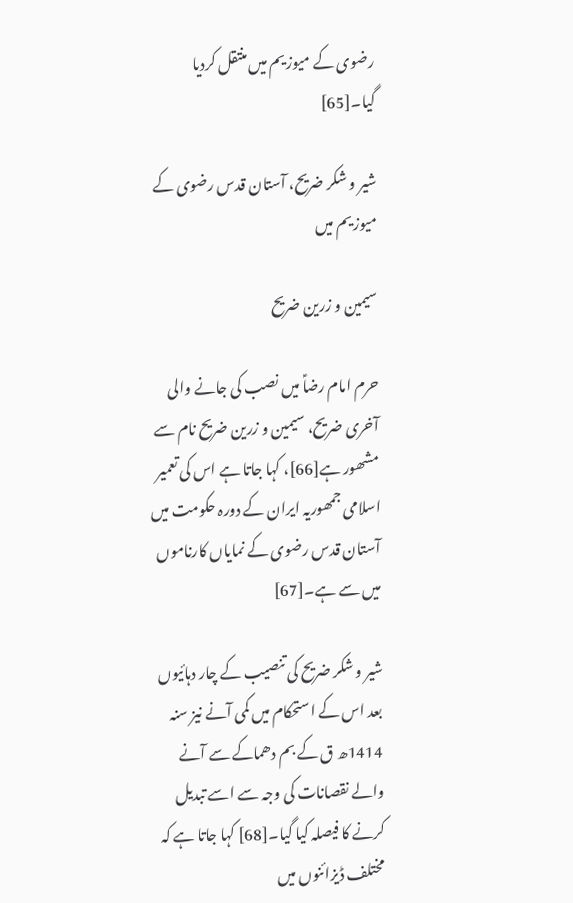رضوی کے میوزیم میں منتقل کردیا گیا۔[65]

شیر و شکر ضریح، آستان قدس رضوی کے میوزیم میں

سیمین و زرین ضریح

حرم امام رضاؑ میں نصب کی جانے والی آخری ضریح، سیمین و زرین ضریح نام سے مشھور ہے[66]، کہا جاتا ہے اس کی تعمیر اسلامی جمھوریہ ایران کے دورہ حکومت میں آستان قدس رضوی کے نمایاں کارناموں میں سے ہے۔[67]

شیر و شکر ضریح کی تنصیب کے چار دہائیوں بعد اس کے استحکام میں کمی آنے نیز سنہ 1414ھ ق کے بم دھماکے سے آنے والے نقصانات کی وجہ سے اسے تبدیل کرنے کا فیصلہ کیا گیا۔[68] کہا جاتا ہے کہ مختلف ڈیزائنوں میں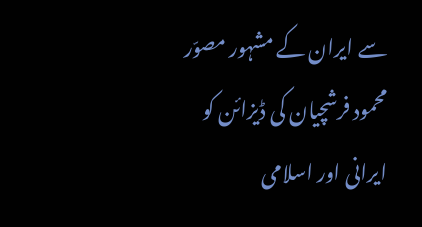سے ایران کے مشہور مصوّر محمود فرشچیان کی ڈیزائن کو ایرانی اور اسلامی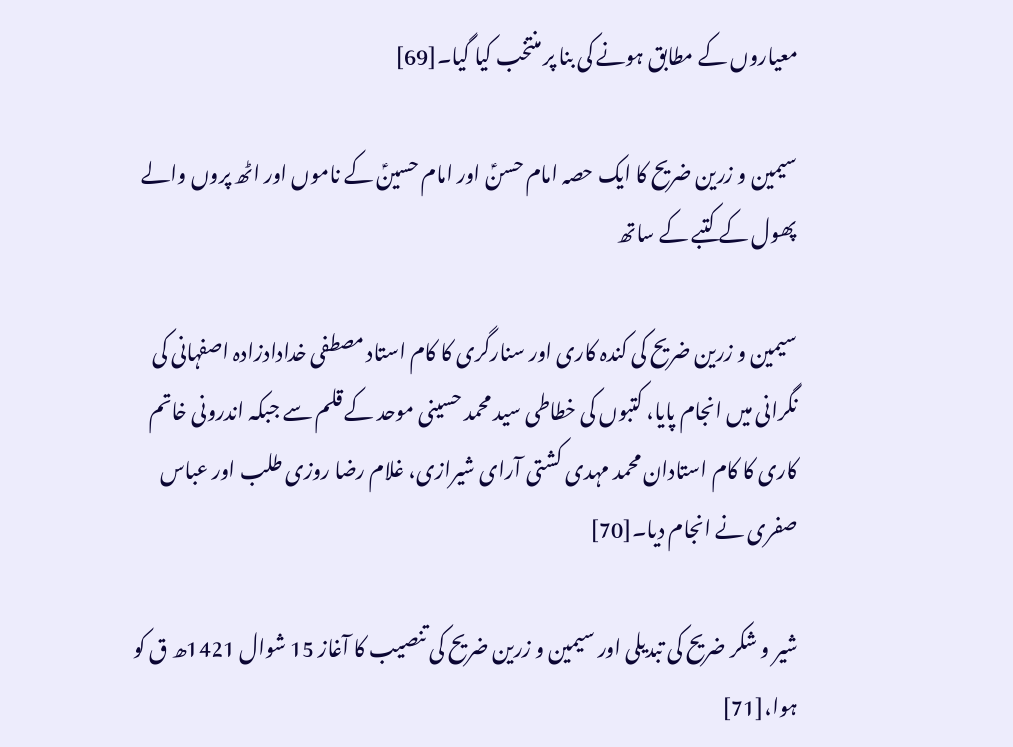معیاروں کے مطابق ہونے کی بنا پر منتخب کیا گیا۔[69]

سیمین و زرین ضریح کا ایک حصہ امام حسنؑ اور امام حسینؑ کے ناموں اور اٹھ پروں والے پھول کے کتبے کے ساتھ

سیمین و زرین ضریح کی کندہ کاری اور سنارگری کا کام استاد مصطفی خدادادزادہ اصفہانی کی نگرانی میں انجام پایا، کتبوں کی خطاطی سید محمد حسینی موحد کے قلم سے جبکہ اندرونی خاتم‌ کاری کا کام استادان محمد مہدی کشتی‌ آرای شیرازی، غلام رضا روزی‌ طلب اور عباس صفری نے انجام دیا۔[70]

شیر و شکر ضریح کی تبدیلی اور سیمین و زرین ضریح کی تنصیب کا آغاز 15 شوال 1421ھ ق کو ہوا،[71]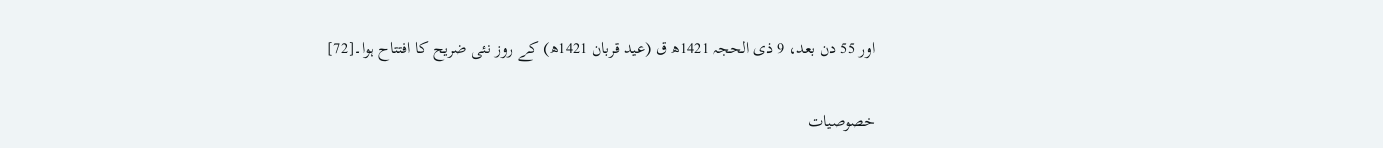اور 55 دن بعد، 9 ذی الحجہ 1421ھ ق (عید قربان 1421ھ) کے روز نئی ضریح کا افتتاح ہوا۔[72]

خصوصیات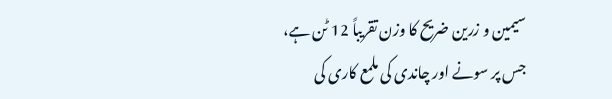سیمین و زرین ضریح کا وزن تقریباً 12 ٹن ہے، جس پر سونے اور چاندی کی ملمع کاری کی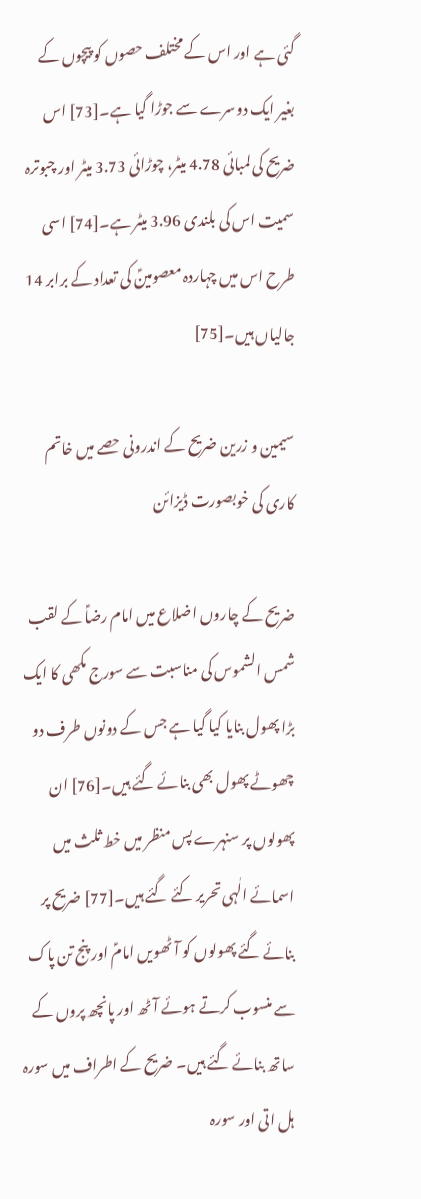گئی ہے اور اس کے مختلف حصوں کو پیچوں کے بغیر ایک دوسرے سے جوڑا گیا ہے۔[73] اس ضریح کی لمبائی 4.78 میٹر، چوڑائی 3.73 میٹر اور چبوترہ سمیت اس کی بلندی 3.96 میٹر ہے۔[74] اسی طرح اس میں چہاردہ معصومینؑ کی تعداد کے برابر 14 جالیاں ہیں۔[75]

سیمین و زرین ضریح کے اندرونی حصے میں خاتم کاری کی خوبصورت ڈیزائن

ضریح کے چاروں اضلاع میں امام رضاؑ کے لقب شمس الشموس کی مناسبت سے سورج مکھی کا ایک بڑا پھول بنایا کیا گیا ہے جس کے دونوں طرف دو چھوٹے پھول بھی بنائے گئے ہیں۔[76] ان پھولوں پر سنہرے پس منظر میں خط ثلث میں اسمائے الٰہی تحریر کئے گئے ہیں۔[77] ضریح پر بنائے گئے پھولوں کو آٹھویں امامؑ اور پنج‌ تن پاک سے منسوب کرتے ہوئے آٹھ اور پانچھ پروں کے ساتھ بنائے گئے ہیں۔ ضریح کے اطراف میں سورہ ہل اتی اور سورہ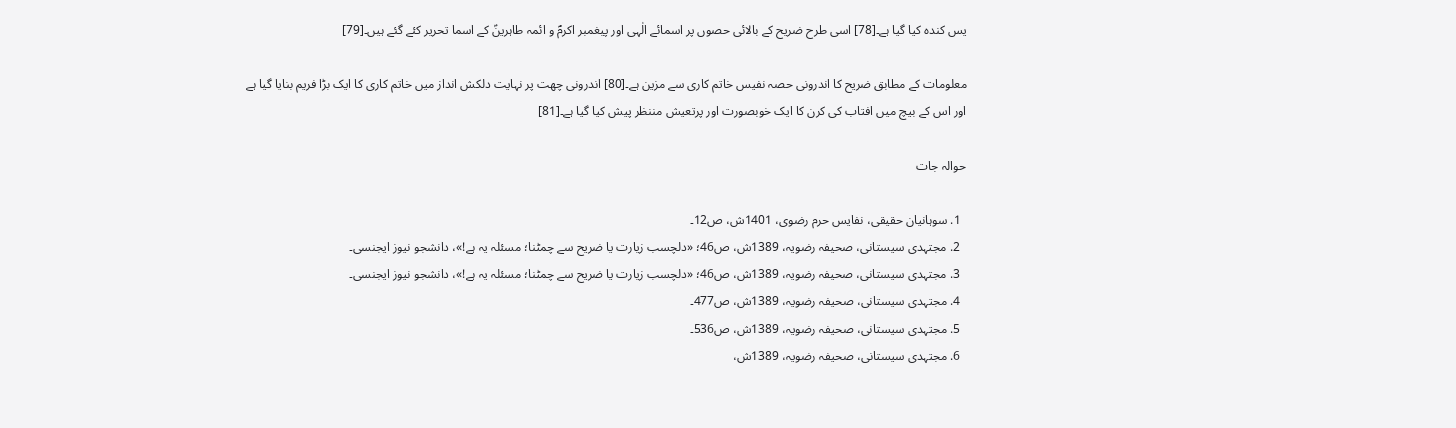یس کندہ کیا گیا ہے۔[78] اسی طرح ضریح کے بالائی حصوں پر اسمائے الٰہی اور پیغمبر اکرمؐ و ائمہ طاہرینؑ کے اسما تحریر کئے گئے ہیں۔[79]

معلومات کے مطابق ضریح کا اندرونی حصہ نفیس خاتم‌ کاری سے مزین ہے۔[80] اندرونی چھت پر نہایت دلکش انداز میں خاتم‌ کاری کا ایک بڑا فریم بنایا گیا ہے اور اس کے بیچ میں افتاب کی کرن کا ایک خوبصورت اور پرتعیش مننظر پیش کیا گیا ہے۔[81]

حوالہ جات

  1. سوہانیان حقیقی، نفایس حرم رضوی، 1401ش، ص12۔
  2. مجتہدی سیستانی، صحیفہ رضویہ، 1389ش، ص46؛ «دلچسب زیارت یا ضریح‌ سے چمٹنا؛ مسئلہ یہ ہے!»، دانشجو نیوز ایجنسی۔
  3. مجتہدی سیستانی، صحیفہ رضویہ، 1389ش، ص46؛ «دلچسب زیارت یا ضریح‌ سے چمٹنا؛ مسئلہ یہ ہے!»، دانشجو نیوز ایجنسی۔
  4. مجتہدی سیستانی، صحیفہ رضویہ، 1389ش، ص477۔
  5. مجتہدی سیستانی، صحیفہ رضویہ، 1389ش، ص536۔
  6. مجتہدی سیستانی، صحیفہ رضویہ، 1389ش،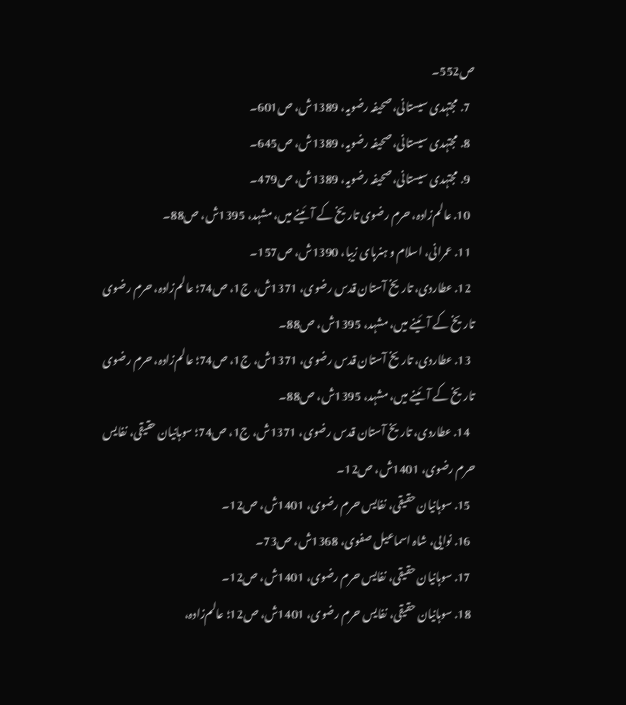ص552۔
  7. مجتہدی سیستانی، صحیفہ رضویہ، 1389ش، ص601۔
  8. مجتہدی سیستانی، صحیفہ رضویہ، 1389ش، ص645۔
  9. مجتہدی سیستانی، صحیفہ رضویہ، 1389ش، ص479۔
  10. عالم‌زادہ، حرم رضوی تاریخ کے آئینے میں، مشہد، 1395ش، ص88۔
  11. عمرانی، اسلام و ہنرہای زیبا، 1390ش، ص157۔
  12. عطاردی، تاریخ آستان قدس رضوی، 1371ش، ج1، ص74؛ عالم‌زادہ، حرم رضوی تاریخ کے آئینے میں، مشہد، 1395ش، ص88۔
  13. عطاردی، تاریخ آستان قدس رضوی، 1371ش، ج1، ص74؛ عالم‌زادہ، حرم رضوی تاریخ کے آئینے میں، مشہد، 1395ش، ص88۔
  14. عطاردی، تاریخ آستان قدس رضوی، 1371ش، ج1، ص74؛ سوہانیان حقیقی، نفایس حرم رضوی، 1401ش، ص12۔
  15. سوہانیان حقیقی، نفایس حرم رضوی، 1401ش، ص12۔
  16. نوایی، شاہ اسماعیل صفوی، 1368ش، ص73۔
  17. سوہانیان حقیقی، نفایس حرم رضوی، 1401ش، ص12۔
  18. سوہانیان حقیقی، نفایس حرم رضوی، 1401ش، ص12؛ عالم‌زادہ،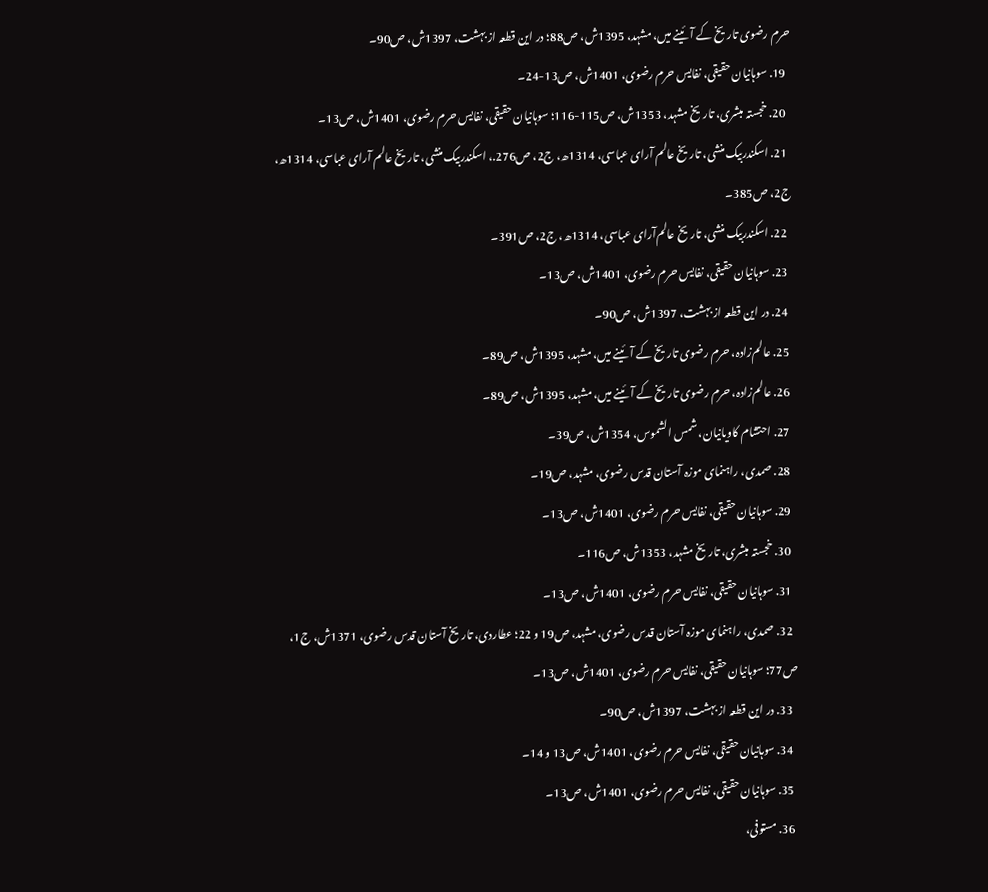حرم رضوی تاریخ کے آئینے میں، مشہد، 1395ش، ص88؛ در این قطعہ از بہشت، 1397ش، ص90۔
  19. سوہانیان حقیقی، نفایس حرم رضوی، 1401ش، ص13-24۔
  20. خجستہ مبشری، تاریخ مشہد، 1353ش، ص115-116؛ سوہانیان حقیقی، نفایس حرم رضوی، 1401ش، ص13۔
  21. اسکندربیک منشی، تاریخ عالم آرای عباسی، 1314ھ، ج2، ص276.، اسکندربیک منشی، تاریخ عالم آرای عباسی، 1314ھ، ج2، ص385۔
  22. اسکندربیک منشی، تاریخ عالم‌آرای عباسی، 1314ھ، ج2، ص391۔
  23. سوہانیان حقیقی، نفایس حرم رضوی، 1401ش، ص13۔
  24. در این قطعہ از بہشت، 1397ش، ص90۔
  25. عالم‌زادہ، حرم رضوی تاریخ کے آئینے میں، مشہد، 1395ش، ص89۔
  26. عالم‌زادہ، حرم رضوی تاریخ کے آئینے میں، مشہد، 1395ش، ص89۔
  27. احتشام کاویانیان، شمس الشموس، 1354ش، ص39۔
  28. صمدی، راہنمای موزہ آستان قدس رضوی، مشہد، ص19۔
  29. سوہانیان حقیقی، نفایس حرم رضوی، 1401ش، ص13۔
  30. خجستہ مبشری، تاریخ مشہد، 1353ش، ص116۔
  31. سوہانیان حقیقی، نفایس حرم رضوی، 1401ش، ص13۔
  32. صمدی، راہنمای موزہ آستان قدس رضوی، مشہد، ص19 و 22؛ عطاردی، تاریخ آستان قدس رضوی، 1371ش، ج1، ص77؛ سوہانیان حقیقی، نفایس حرم رضوی، 1401ش، ص13۔
  33. در این قطعہ از بہشت، 1397ش، ص90۔
  34. سوہانیان حقیقی، نفایس حرم رضوی، 1401ش، ص13 و 14۔
  35. سوہانیان حقیقی، نفایس حرم رضوی، 1401ش، ص13۔
  36. مستوفی،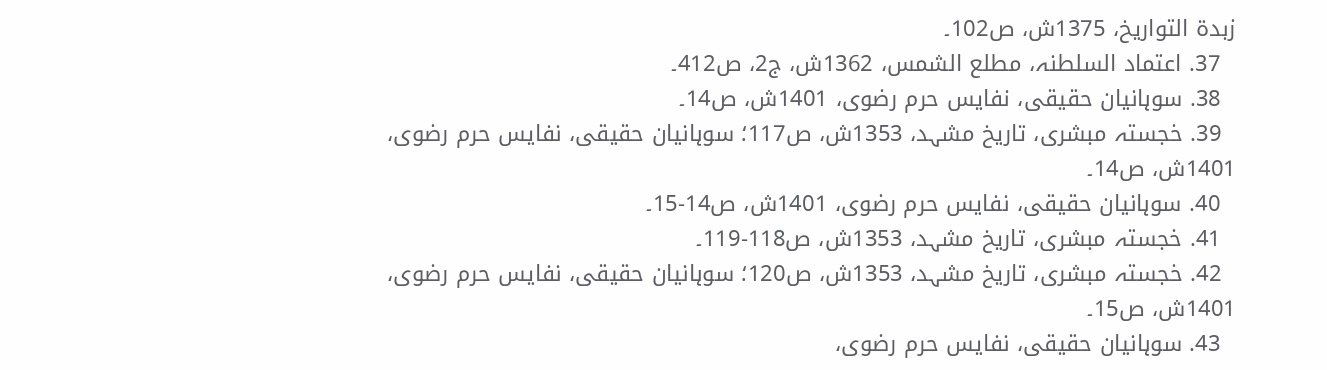زبدۃ التواریخ، 1375ش، ص102۔
  37. اعتماد السلطنہ، مطلع الشمس، 1362ش، ج2، ص412۔
  38. سوہانیان حقیقی، نفایس حرم رضوی، 1401ش، ص14۔
  39. خجستہ مبشری، تاریخ مشہد، 1353ش، ص117؛ سوہانیان حقیقی، نفایس حرم رضوی، 1401ش، ص14۔
  40. سوہانیان حقیقی، نفایس حرم رضوی، 1401ش، ص14-15۔
  41. خجستہ مبشری، تاریخ مشہد، 1353ش، ص118-119۔
  42. خجستہ مبشری، تاریخ مشہد، 1353ش، ص120؛ سوہانیان حقیقی، نفایس حرم رضوی، 1401ش، ص15۔
  43. سوہانیان حقیقی، نفایس حرم رضوی،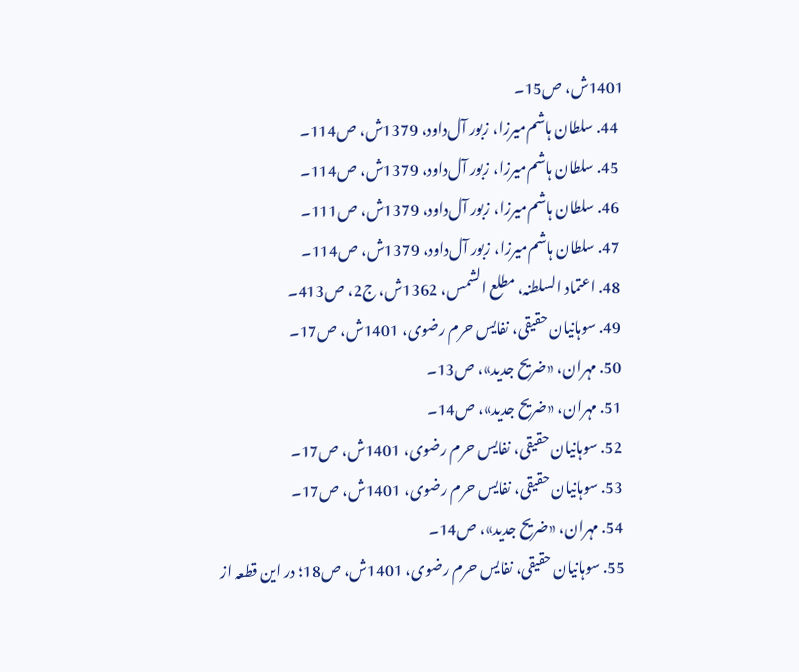1401ش، ص15۔
  44. سلطان ہاشم‌میرزا، زبور آل‌داود، 1379ش، ص114۔
  45. سلطان ہاشم‌میرزا، زبور آل‌داود، 1379ش، ص114۔
  46. سلطان ہاشم‌میرزا، زبور آل‌داود، 1379ش، ص111۔
  47. سلطان ہاشم‌میرزا، زبور آل‌داود، 1379ش، ص114۔
  48. اعتماد السلطنہ، مطلع الشمس، 1362ش، ج2، ص413۔
  49. سوہانیان حقیقی، نفایس حرم رضوی، 1401ش، ص17۔
  50. مہران، «ضریح جدید»، ص13۔
  51. مہران، «ضریح جدید»، ص14۔
  52. سوہانیان حقیقی، نفایس حرم رضوی، 1401ش، ص17۔
  53. سوہانیان حقیقی، نفایس حرم رضوی، 1401ش، ص17۔
  54. مہران، «ضریح جدید»، ص14۔
  55. سوہانیان حقیقی، نفایس حرم رضوی، 1401ش، ص18؛ در این قطعہ از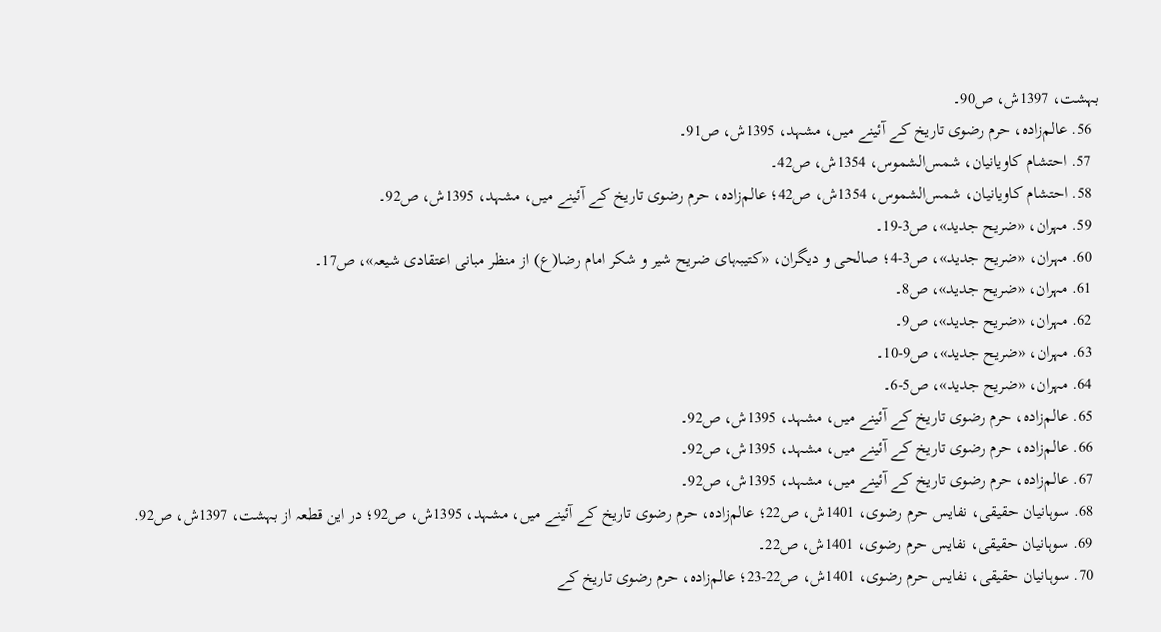بہشت، 1397ش، ص90۔
  56. عالم‌زادہ، حرم رضوی تاریخ کے آئینے میں، مشہد، 1395ش، ص91۔
  57. احتشام کاویانیان، شمس‌الشموس، 1354ش، ص42۔
  58. احتشام کاویانیان، شمس‌الشموس، 1354ش، ص42؛ عالم‌زادہ، حرم رضوی تاریخ کے آئینے میں، مشہد، 1395ش، ص92۔
  59. مہران، «ضریح جدید»، ص3-19۔
  60. مہران، «ضریح جدید»، ص3-4؛ صالحی و دیگران،‌ «کتیبہ‌ہای ضریح شیر و شکر امام رضا(ع) از منظر مبانی اعتقادی شیعہ»، ص17۔
  61. مہران، «ضریح جدید»، ص8۔
  62. مہران، «ضریح جدید»، ص9۔
  63. مہران، «ضریح جدید»، ص9-10۔
  64. مہران، «ضریح جدید»، ص5-6۔
  65. عالم‌زادہ، حرم رضوی تاریخ کے آئینے میں، مشہد، 1395ش، ص92۔
  66. عالم‌زادہ، حرم رضوی تاریخ کے آئینے میں، مشہد، 1395ش، ص92۔
  67. عالم‌زادہ، حرم رضوی تاریخ کے آئینے میں، مشہد، 1395ش، ص92۔
  68. سوہانیان حقیقی، نفایس حرم رضوی، 1401ش، ص22؛ عالم‌زادہ، حرم رضوی تاریخ کے آئینے میں، مشہد، 1395ش، ص92؛ در این قطعہ از بہشت، 1397ش، ص92.
  69. سوہانیان حقیقی، نفایس حرم رضوی، 1401ش، ص22۔
  70. سوہانیان حقیقی، نفایس حرم رضوی، 1401ش، ص22-23؛ عالم‌زادہ، حرم رضوی تاریخ کے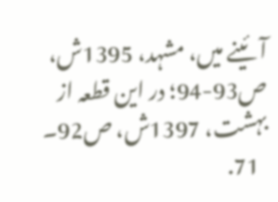آئینے میں، مشہد، 1395ش، ص93-94؛ در این قطعہ از بہشت، 1397ش، ص92۔
  71.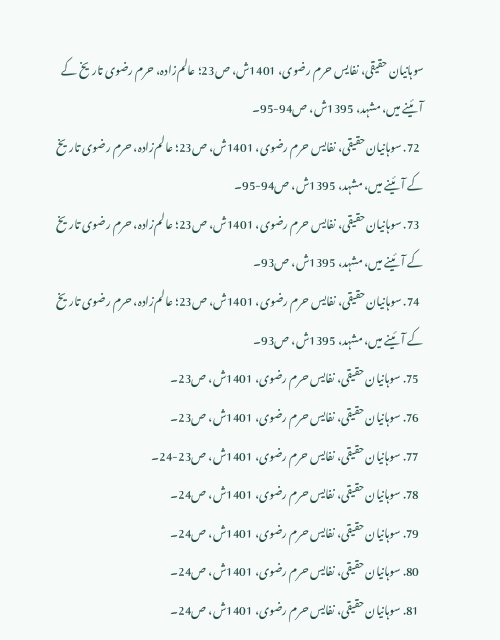سوہانیان حقیقی، نفایس حرم رضوی، 1401ش، ص23؛ عالم‌زادہ، حرم رضوی تاریخ کے آئینے میں، مشہد، 1395ش، ص94-95۔
  72. سوہانیان حقیقی، نفایس حرم رضوی، 1401ش، ص23؛ عالم‌زادہ، حرم رضوی تاریخ کے آئینے میں، مشہد، 1395ش، ص94-95۔
  73. سوہانیان حقیقی، نفایس حرم رضوی، 1401ش، ص23؛ عالم‌زادہ، حرم رضوی تاریخ کے آئینے میں، مشہد، 1395ش، ص93۔
  74. سوہانیان حقیقی، نفایس حرم رضوی، 1401ش، ص23؛ عالم‌زادہ، حرم رضوی تاریخ کے آئینے میں، مشہد، 1395ش، ص93۔
  75. سوہانیان حقیقی، نفایس حرم رضوی، 1401ش، ص23۔
  76. سوہانیان حقیقی، نفایس حرم رضوی، 1401ش، ص23۔
  77. سوہانیان حقیقی، نفایس حرم رضوی، 1401ش، ص23-24۔
  78. سوہانیان حقیقی، نفایس حرم رضوی، 1401ش، ص24۔
  79. سوہانیان حقیقی، نفایس حرم رضوی، 1401ش، ص24۔
  80. سوہانیان حقیقی، نفایس حرم رضوی، 1401ش، ص24۔
  81. سوہانیان حقیقی، نفایس حرم رضوی، 1401ش، ص24۔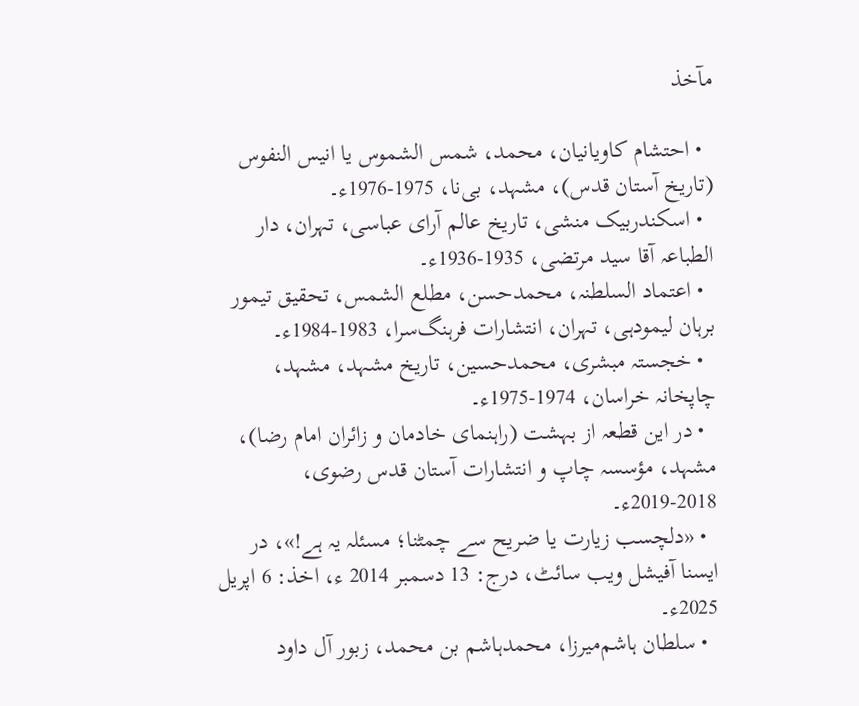مآخذ

  • احتشام کاویانیان، محمد، شمس الشموس یا انیس النفوس (تاریخ آستان قدس)، مشہد، بی‌نا، 1975-1976ء۔
  • اسکندربیک منشی، تاریخ عالم آرای عباسی، تہران، دار الطباعہ آقا سيد مرتضی، 1935-1936ء۔
  • اعتماد السلطنہ، محمدحسن، مطلع الشمس، تحقیق تیمور برہان لیمودہی، تہران، انتشارات فرہنگ‌سرا، 1983-1984ء۔
  • خجستہ مبشری، محمدحسین، تاریخ مشہد، مشہد، چاپخانہ خراسان، 1974-1975ء۔
  • در این قطعہ از بہشت (راہنمای خادمان و زائران امام رضا)، مشہد، مؤسسہ چاپ و انتشارات آستان قدس رضوی، 2018-2019ء۔
  • «دلچسب زیارت یا ضریح‌ سے چمٹنا؛ مسئلہ یہ ہے!»، در ایسنا آفیشل ویب سائٹ، درج: 13 دسمبر 2014 ء، اخذ: 6 اپریل 2025ء۔
  • سلطان ہاشم‌میرزا، محمدہاشم بن محمد، زبور آل داود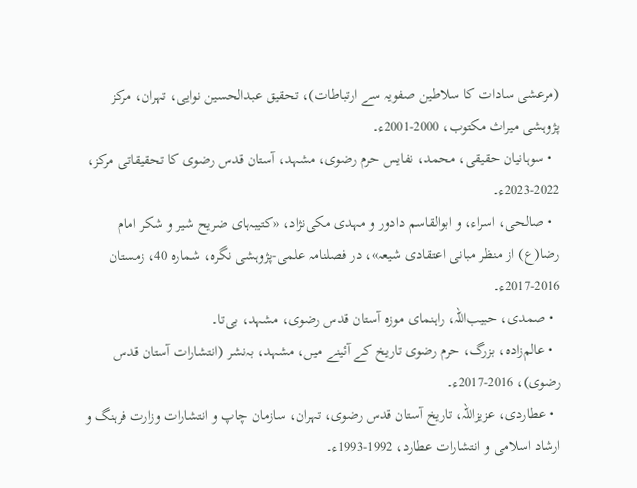(مرعشی سادات کا سلاطین صفویہ سے ارتباطات)، تحقیق عبدالحسین نوایی، تہران، مرکز پژوہشی میراث مکتوب، 2000-2001ء۔
  • سوہانیان حقیقی، محمد، نفایس حرم رضوی، مشہد، آستان قدس رضوی کا تحقیقاتی مرکز، 2022-2023ء۔
  • صالحی، اسراء، و ابوالقاسم دادور و مہدی مکی‌نژاد، «کتیبہ‌ہای ضریح شیر و شکر امام رضا(ع) از منظر مبانی اعتقادی شیعہ»، در فصلنامہ علمی-پژوہشی نگرہ، شمارہ 40، زمستان 2016-2017ء۔
  • صمدی، حبیب‌اللہ، راہنمای موزہ آستان قدس رضوی، مشہد، بی‌تا۔
  • عالم‌زادہ، بزرگ، حرم رضوی تاریخ کے آئینے میں، مشہد، بہ‌نشر (انتشارات آستان قدس رضوی)، 2016-2017ء۔
  • عطاردی، عزیزاللہ، تاریخ آستان قدس رضوی، تہران، سازمان چاپ و انتشارات وزارت فرہنگ و ارشاد اسلامی و انتشارات عطارد، 1992-1993ء۔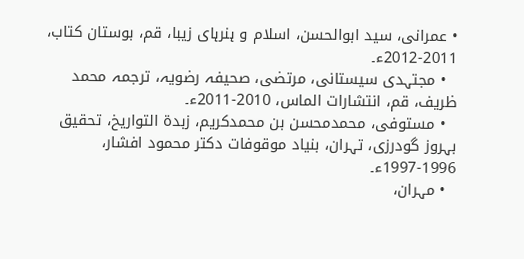• عمرانی، سید ابوالحسن، اسلام و ہنرہای زیبا، قم، بوستان کتاب، 2011-2012ء۔
  • مجتہدی سیستانی، مرتضی، صحیفہ رضویہ، ترجمہ محمد ظریف، قم، انتشارات الماس، 2010-2011ء۔
  • مستوفی، محمدمحسن بن محمدکریم، زبدۃ التواریخ، تحقیق بہروز گودرزی، تہران، بنياد موقوفات دکتر محمود افشار، 1996-1997ء۔
  • مہران،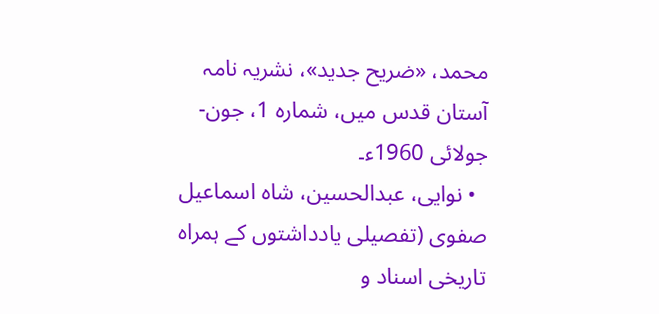محمد، «ضریح جدید»، نشریہ نامہ آستان قدس میں، شمارہ 1، جون-جولائی 1960ء۔
  • نوایی، عبدالحسین، شاہ اسماعیل صفوی (تفصیلی یادداشتوں کے ہمراہ تاریخی اسناد و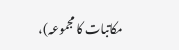مکاتبات کا مجموعہ)،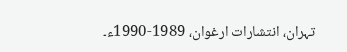تہران، انتشارات ارغوان، 1989-1990ء۔